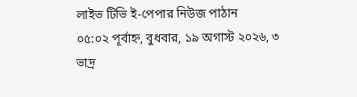লাইভ টিভি ই-পেপার নিউজ পাঠান
০৫:০২ পূর্বাহ্ন, বুধবার, ১৯ অগাস্ট ২০২৬, ৩ ভাদ্র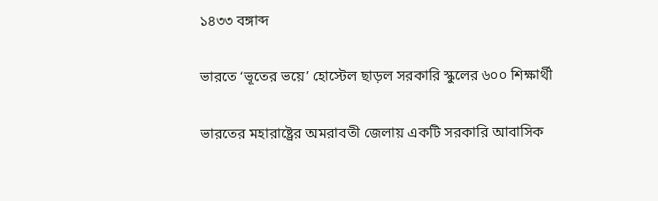১৪৩৩ বঙ্গাব্দ

ভারতে ‘ভূতের ভয়ে’ হোস্টেল ছাড়ল সরকারি স্কুলের ৬০০ শিক্ষার্থী

ভারতের মহারাষ্ট্রের অমরাবতী জেলায় একটি সরকারি আবাসিক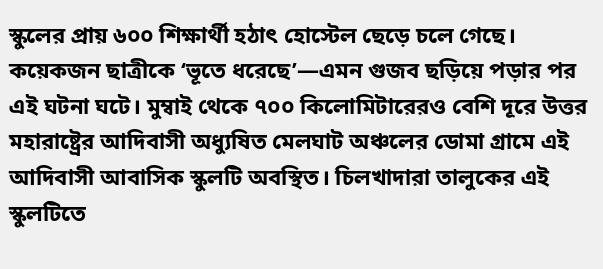স্কুলের প্রায় ৬০০ শিক্ষার্থী হঠাৎ হোস্টেল ছেড়ে চলে গেছে। কয়েকজন ছাত্রীকে ‘ভূতে ধরেছে’—এমন গুজব ছড়িয়ে পড়ার পর এই ঘটনা ঘটে। মুম্বাই থেকে ৭০০ কিলোমিটারেরও বেশি দূরে উত্তর মহারাষ্ট্রের আদিবাসী অধ্যুষিত মেলঘাট অঞ্চলের ডোমা গ্রামে এই আদিবাসী আবাসিক স্কুলটি অবস্থিত। চিলখাদারা তালুকের এই স্কুলটিতে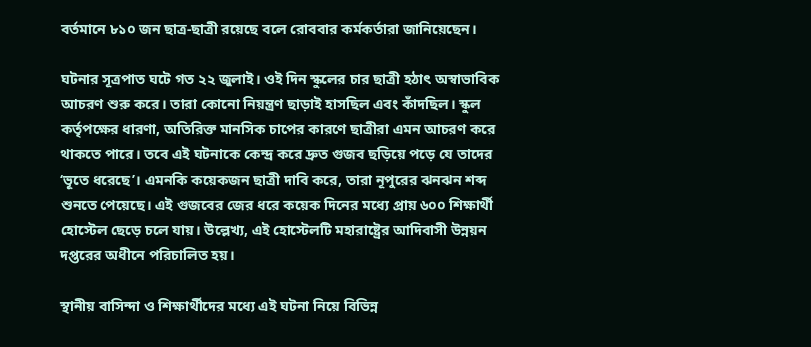বর্তমানে ৮১০ জন ছাত্র-ছাত্রী রয়েছে বলে রোববার কর্মকর্তারা জানিয়েছেন।

ঘটনার সূত্রপাত ঘটে গত ২২ জুলাই। ওই দিন স্কুলের চার ছাত্রী হঠাৎ অস্বাভাবিক আচরণ শুরু করে। তারা কোনো নিয়ন্ত্রণ ছাড়াই হাসছিল এবং কাঁদছিল। স্কুল কর্তৃপক্ষের ধারণা, অতিরিক্ত মানসিক চাপের কারণে ছাত্রীরা এমন আচরণ করে থাকতে পারে। তবে এই ঘটনাকে কেন্দ্র করে দ্রুত গুজব ছড়িয়ে পড়ে যে তাদের ‘ভূতে ধরেছে’। এমনকি কয়েকজন ছাত্রী দাবি করে, তারা নূপুরের ঝনঝন শব্দ শুনতে পেয়েছে। এই গুজবের জের ধরে কয়েক দিনের মধ্যে প্রায় ৬০০ শিক্ষার্থী হোস্টেল ছেড়ে চলে যায়। উল্লেখ্য, এই হোস্টেলটি মহারাষ্ট্রের আদিবাসী উন্নয়ন দপ্তরের অধীনে পরিচালিত হয়।

স্থানীয় বাসিন্দা ও শিক্ষার্থীদের মধ্যে এই ঘটনা নিয়ে বিভিন্ন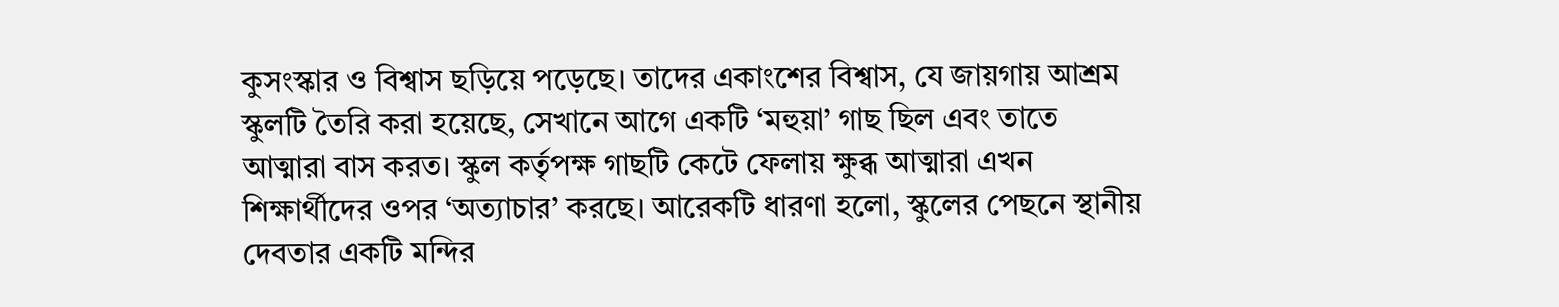কুসংস্কার ও বিশ্বাস ছড়িয়ে পড়েছে। তাদের একাংশের বিশ্বাস, যে জায়গায় আশ্রম স্কুলটি তৈরি করা হয়েছে, সেখানে আগে একটি ‘মহুয়া’ গাছ ছিল এবং তাতে আত্মারা বাস করত। স্কুল কর্তৃপক্ষ গাছটি কেটে ফেলায় ক্ষুব্ধ আত্মারা এখন শিক্ষার্থীদের ওপর ‘অত্যাচার’ করছে। আরেকটি ধারণা হলো, স্কুলের পেছনে স্থানীয় দেবতার একটি মন্দির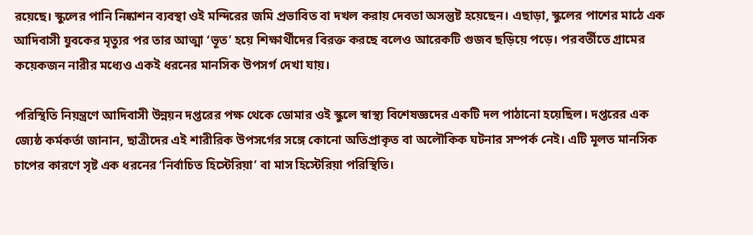রয়েছে। স্কুলের পানি নিষ্কাশন ব্যবস্থা ওই মন্দিরের জমি প্রভাবিত বা দখল করায় দেবতা অসন্তুষ্ট হয়েছেন। এছাড়া, স্কুলের পাশের মাঠে এক আদিবাসী যুবকের মৃত্যুর পর তার আত্মা ‘ভূত’ হয়ে শিক্ষার্থীদের বিরক্ত করছে বলেও আরেকটি গুজব ছড়িয়ে পড়ে। পরবর্তীতে গ্রামের কয়েকজন নারীর মধ্যেও একই ধরনের মানসিক উপসর্গ দেখা যায়।

পরিস্থিতি নিয়ন্ত্রণে আদিবাসী উন্নয়ন দপ্তরের পক্ষ থেকে ডোমার ওই স্কুলে স্বাস্থ্য বিশেষজ্ঞদের একটি দল পাঠানো হয়েছিল। দপ্তরের এক জ্যেষ্ঠ কর্মকর্তা জানান, ছাত্রীদের এই শারীরিক উপসর্গের সঙ্গে কোনো অতিপ্রাকৃত বা অলৌকিক ঘটনার সম্পর্ক নেই। এটি মূলত মানসিক চাপের কারণে সৃষ্ট এক ধরনের ‘নির্বাচিত হিস্টেরিয়া’ বা মাস হিস্টেরিয়া পরিস্থিতি।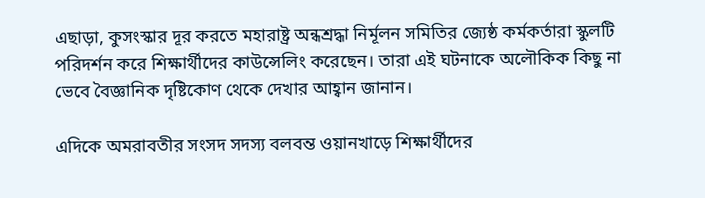এছাড়া, কুসংস্কার দূর করতে মহারাষ্ট্র অন্ধশ্রদ্ধা নির্মূলন সমিতির জ্যেষ্ঠ কর্মকর্তারা স্কুলটি পরিদর্শন করে শিক্ষার্থীদের কাউন্সেলিং করেছেন। তারা এই ঘটনাকে অলৌকিক কিছু না ভেবে বৈজ্ঞানিক দৃষ্টিকোণ থেকে দেখার আহ্বান জানান।

এদিকে অমরাবতীর সংসদ সদস্য বলবন্ত ওয়ানখাড়ে শিক্ষার্থীদের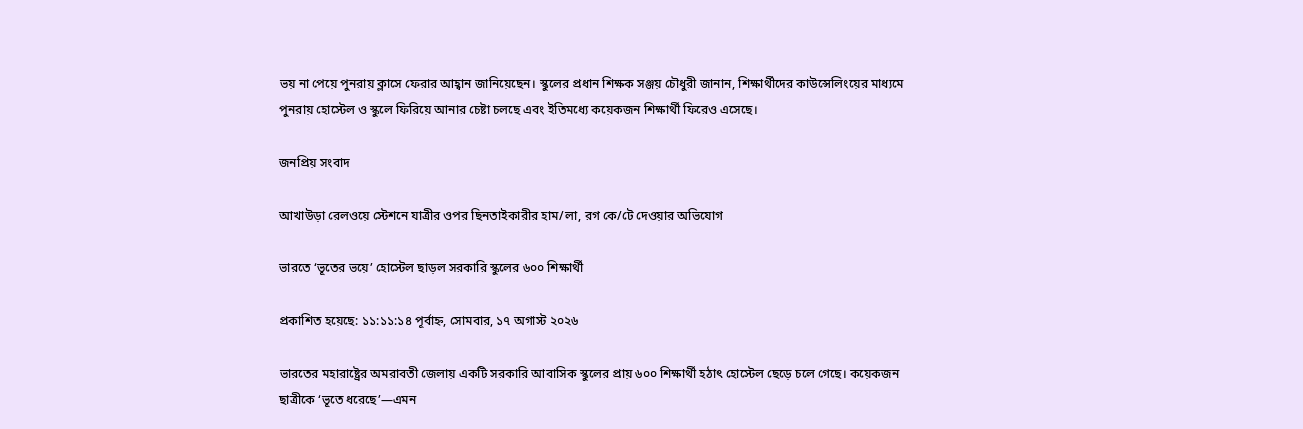ভয় না পেয়ে পুনরায় ক্লাসে ফেরার আহ্বান জানিয়েছেন। স্কুলের প্রধান শিক্ষক সঞ্জয় চৌধুরী জানান, শিক্ষার্থীদের কাউন্সেলিংয়ের মাধ্যমে পুনরায় হোস্টেল ও স্কুলে ফিরিয়ে আনার চেষ্টা চলছে এবং ইতিমধ্যে কয়েকজন শিক্ষার্থী ফিরেও এসেছে।

জনপ্রিয় সংবাদ

আখাউড়া রেলওয়ে স্টেশনে যাত্রীর ওপর ছিনতাইকারীর হাম/লা, রগ কে/টে দেওয়ার অভিযোগ

ভারতে ‘ভূতের ভয়ে’ হোস্টেল ছাড়ল সরকারি স্কুলের ৬০০ শিক্ষার্থী

প্রকাশিত হয়েছে: ১১:১১:১৪ পূর্বাহ্ন, সোমবার, ১৭ অগাস্ট ২০২৬

ভারতের মহারাষ্ট্রের অমরাবতী জেলায় একটি সরকারি আবাসিক স্কুলের প্রায় ৬০০ শিক্ষার্থী হঠাৎ হোস্টেল ছেড়ে চলে গেছে। কয়েকজন ছাত্রীকে ‘ভূতে ধরেছে’—এমন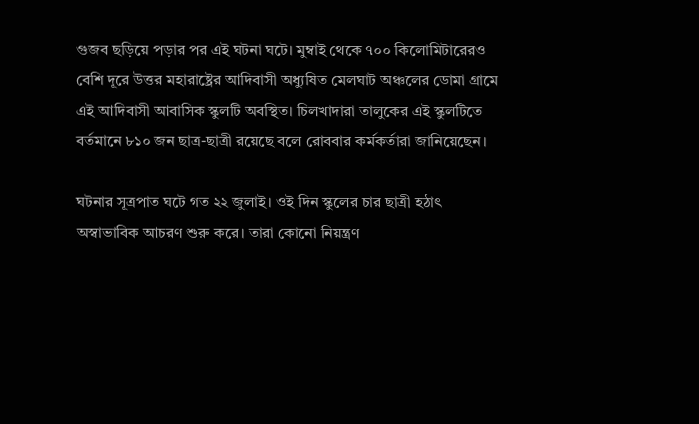গুজব ছড়িয়ে পড়ার পর এই ঘটনা ঘটে। মুম্বাই থেকে ৭০০ কিলোমিটারেরও বেশি দূরে উত্তর মহারাষ্ট্রের আদিবাসী অধ্যুষিত মেলঘাট অঞ্চলের ডোমা গ্রামে এই আদিবাসী আবাসিক স্কুলটি অবস্থিত। চিলখাদারা তালুকের এই স্কুলটিতে বর্তমানে ৮১০ জন ছাত্র-ছাত্রী রয়েছে বলে রোববার কর্মকর্তারা জানিয়েছেন।

ঘটনার সূত্রপাত ঘটে গত ২২ জুলাই। ওই দিন স্কুলের চার ছাত্রী হঠাৎ অস্বাভাবিক আচরণ শুরু করে। তারা কোনো নিয়ন্ত্রণ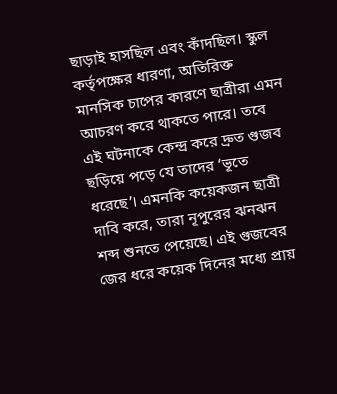ছাড়াই হাসছিল এবং কাঁদছিল। স্কুল কর্তৃপক্ষের ধারণা, অতিরিক্ত মানসিক চাপের কারণে ছাত্রীরা এমন আচরণ করে থাকতে পারে। তবে এই ঘটনাকে কেন্দ্র করে দ্রুত গুজব ছড়িয়ে পড়ে যে তাদের ‘ভূতে ধরেছে’। এমনকি কয়েকজন ছাত্রী দাবি করে, তারা নূপুরের ঝনঝন শব্দ শুনতে পেয়েছে। এই গুজবের জের ধরে কয়েক দিনের মধ্যে প্রায়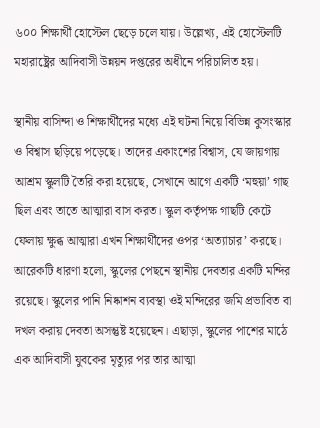৬০০ শিক্ষার্থী হোস্টেল ছেড়ে চলে যায়। উল্লেখ্য, এই হোস্টেলটি মহারাষ্ট্রের আদিবাসী উন্নয়ন দপ্তরের অধীনে পরিচালিত হয়।

স্থানীয় বাসিন্দা ও শিক্ষার্থীদের মধ্যে এই ঘটনা নিয়ে বিভিন্ন কুসংস্কার ও বিশ্বাস ছড়িয়ে পড়েছে। তাদের একাংশের বিশ্বাস, যে জায়গায় আশ্রম স্কুলটি তৈরি করা হয়েছে, সেখানে আগে একটি ‘মহুয়া’ গাছ ছিল এবং তাতে আত্মারা বাস করত। স্কুল কর্তৃপক্ষ গাছটি কেটে ফেলায় ক্ষুব্ধ আত্মারা এখন শিক্ষার্থীদের ওপর ‘অত্যাচার’ করছে। আরেকটি ধারণা হলো, স্কুলের পেছনে স্থানীয় দেবতার একটি মন্দির রয়েছে। স্কুলের পানি নিষ্কাশন ব্যবস্থা ওই মন্দিরের জমি প্রভাবিত বা দখল করায় দেবতা অসন্তুষ্ট হয়েছেন। এছাড়া, স্কুলের পাশের মাঠে এক আদিবাসী যুবকের মৃত্যুর পর তার আত্মা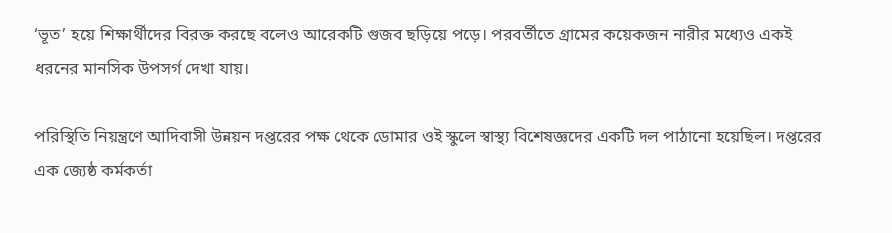‘ভূত’ হয়ে শিক্ষার্থীদের বিরক্ত করছে বলেও আরেকটি গুজব ছড়িয়ে পড়ে। পরবর্তীতে গ্রামের কয়েকজন নারীর মধ্যেও একই ধরনের মানসিক উপসর্গ দেখা যায়।

পরিস্থিতি নিয়ন্ত্রণে আদিবাসী উন্নয়ন দপ্তরের পক্ষ থেকে ডোমার ওই স্কুলে স্বাস্থ্য বিশেষজ্ঞদের একটি দল পাঠানো হয়েছিল। দপ্তরের এক জ্যেষ্ঠ কর্মকর্তা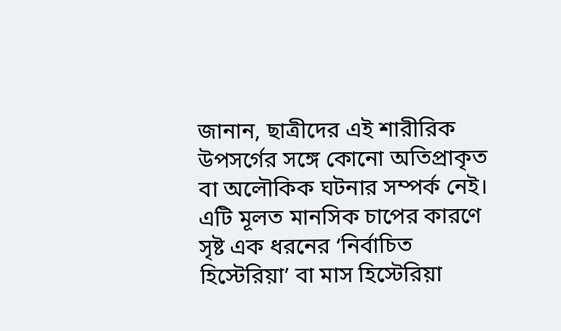জানান, ছাত্রীদের এই শারীরিক উপসর্গের সঙ্গে কোনো অতিপ্রাকৃত বা অলৌকিক ঘটনার সম্পর্ক নেই। এটি মূলত মানসিক চাপের কারণে সৃষ্ট এক ধরনের ‘নির্বাচিত হিস্টেরিয়া’ বা মাস হিস্টেরিয়া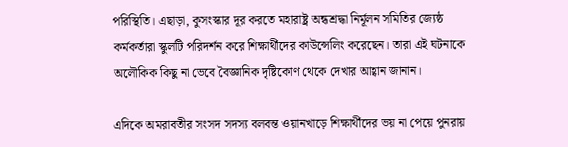পরিস্থিতি। এছাড়া, কুসংস্কার দূর করতে মহারাষ্ট্র অন্ধশ্রদ্ধা নির্মূলন সমিতির জ্যেষ্ঠ কর্মকর্তারা স্কুলটি পরিদর্শন করে শিক্ষার্থীদের কাউন্সেলিং করেছেন। তারা এই ঘটনাকে অলৌকিক কিছু না ভেবে বৈজ্ঞানিক দৃষ্টিকোণ থেকে দেখার আহ্বান জানান।

এদিকে অমরাবতীর সংসদ সদস্য বলবন্ত ওয়ানখাড়ে শিক্ষার্থীদের ভয় না পেয়ে পুনরায়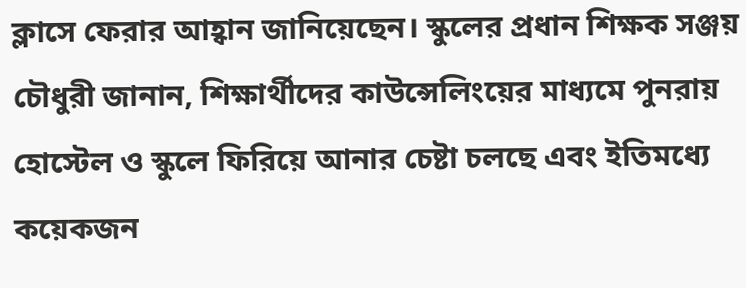ক্লাসে ফেরার আহ্বান জানিয়েছেন। স্কুলের প্রধান শিক্ষক সঞ্জয় চৌধুরী জানান, শিক্ষার্থীদের কাউন্সেলিংয়ের মাধ্যমে পুনরায় হোস্টেল ও স্কুলে ফিরিয়ে আনার চেষ্টা চলছে এবং ইতিমধ্যে কয়েকজন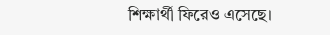শিক্ষার্থী ফিরেও এসেছে।